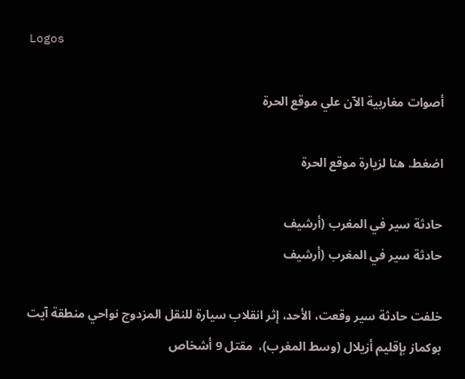Logos

أصوات مغاربية الآن علي موقع الحرة

اضغط. هنا لزيارة موقع الحرة

حادثة سير في المغرب (أرشيف
حادثة سير في المغرب (أرشيف

خلفت حادثة سير وقعت، الأحد، إثر انقلاب سيارة للنقل المزدوج نواحي منطقة آيت بوكماز بإقليم أزيلال (وسط المغرب)،  مقتل 9 أشخاص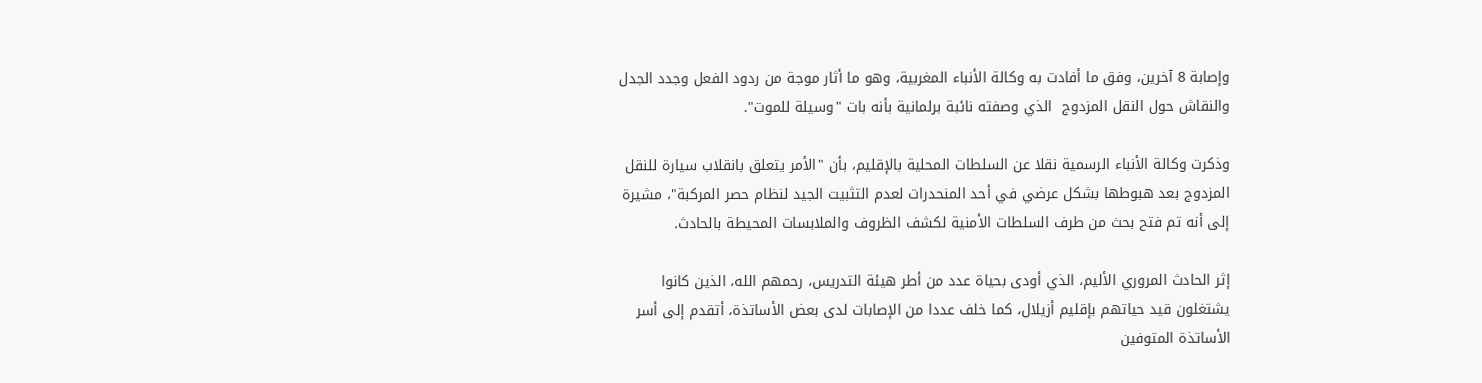وإصابة 8 آخرين، وفق ما أفادت به وكالة الأنباء المغربية، وهو ما أثار موجة من ردود الفعل وجدد الجدل والنقاش حول النقل المزدوج  الذي وصفته نائبة برلمانية بأنه بات "وسيلة للموت".

وذكرت وكالة الأنباء الرسمية نقلا عن السلطات المحلية بالإقليم، بأن "الأمر يتعلق بانقلاب سيارة للنقل المزدوج بعد هبوطها بشكل عرضي في أحد المنحدرات لعدم التثبيت الجيد لنظام حصر المركبة"، مشيرة إلى أنه تم فتح بحث من طرف السلطات الأمنية لكشف الظروف والملابسات المحيطة بالحادث.

إثر الحادث المروري الأليم، الذي أودى بحياة عدد من أطر هيئة التدريس، رحمهم الله، الذين كانوا يشتغلون قيد حياتهم بإقليم أزيلال، كما خلف عددا من الإصابات لدى بعض الأساتذة، أتقدم إلى أسر الأساتذة المتوفين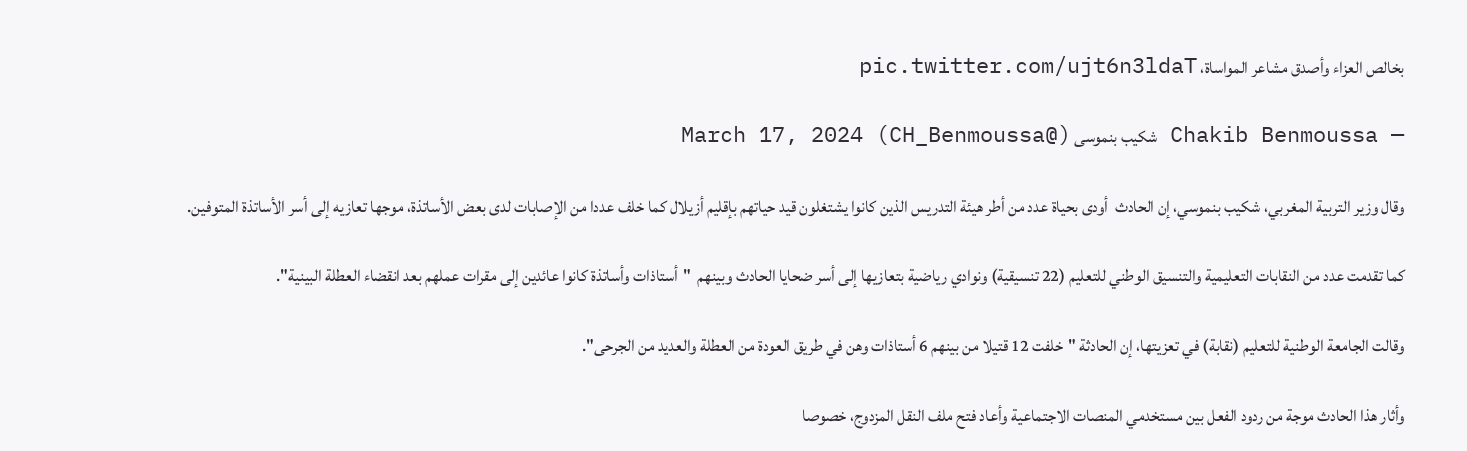بخالص العزاء وأصدق مشاعر المواساة، pic.twitter.com/ujt6n3ldaT

— Chakib Benmoussa شكيب بنموسى (@CH_Benmoussa) March 17, 2024

وقال وزير التربية المغربي، شكيب بنموسي، إن الحادث  أودى بحياة عدد من أطر هيئة التدريس الذين كانوا يشتغلون قيد حياتهم بإقليم أزيلال كما خلف عددا من الإصابات لدى بعض الأساتذة، موجها تعازيه إلى أسر الأساتذة المتوفين.

كما تقدمت عدد من النقابات التعليمية والتنسيق الوطني للتعليم (22 تنسيقية) ونوادي رياضية بتعازيها إلى أسر ضحايا الحادث وبينهم  "أستاذات وأساتذة كانوا عائدين إلى مقرات عملهم بعد انقضاء العطلة البينية".

وقالت الجامعة الوطنية للتعليم (نقابة) في تعزيتها، إن الحادثة "خلفت 12 قتيلا من بينهم 6 أستاذات وهن في طريق العودة من العطلة والعديد من الجرحى".

وأثار هذا الحادث موجة من ردود الفعل بين مستخدمي المنصات الاجتماعية وأعاد فتح ملف النقل المزدوج، خصوصا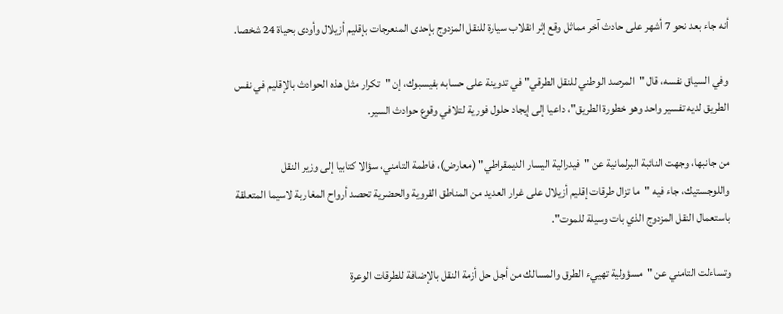أنه جاء بعد نحو 7 أشهر على حادث آخر مماثل وقع إثر انقلاب سيارة للنقل المزدوج بإحدى المنعرجات بإقليم أزيلال وأودى بحياة 24 شخصا.

وفي السياق نفسه، قال "المرصد الوطني للنقل الطرقي" في تدوينة على حسابه بفيسبوك، إن "تكرار مثل هذه الحوادث بالإقليم في نفس الطريق لديه تفسير واحد وهو خطورة الطريق"، داعيا إلى إيجاد حلول فورية لتلافي وقوع حوادث السير.

من جانبها، وجهت النائبة البرلمانية عن "فيدرالية اليسار الديمقراطي" (معارض)، فاطمة التامني، سؤالا كتابيا إلى وزير النقل واللوجستيك، جاء فيه "ما تزال طرقات إقليم أزيلال على غرار العديد من المناطق القروية والحضرية تحصد أرواح المغاربة لاسيما المتعلقة باستعمال النقل المزدوج الذي بات وسيلة للموت".

وتساءلت التامني عن "مسؤولية تهييء الطرق والمسالك من أجل حل أزمة النقل بالإضافة للطرقات الوعرة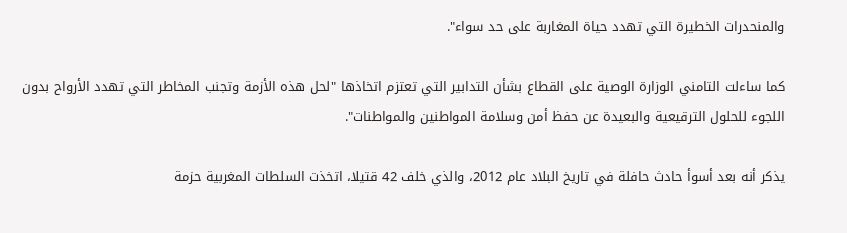والمنحدرات الخطيرة التي تهدد حياة المغاربة على حد سواء".

كما ساءلت التامني الوزارة الوصية على القطاع بشأن التدابير التي تعتزم اتخاذها "لحل هذه الأزمة وتجنب المخاطر التي تهدد الأرواح بدون اللجوء للحلول الترقيعية والبعيدة عن حفظ أمن وسلامة المواطنين والمواطنات".

يذكر أنه بعد أسوأ حادث حافلة في تاريخ البلاد عام 2012، والذي خلف 42 قتيلا، اتخذت السلطات المغربية حزمة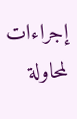إجراءات لمحاولة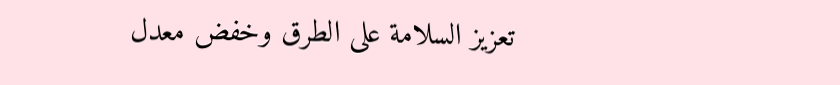تعزيز السلامة على الطرق وخفض معدل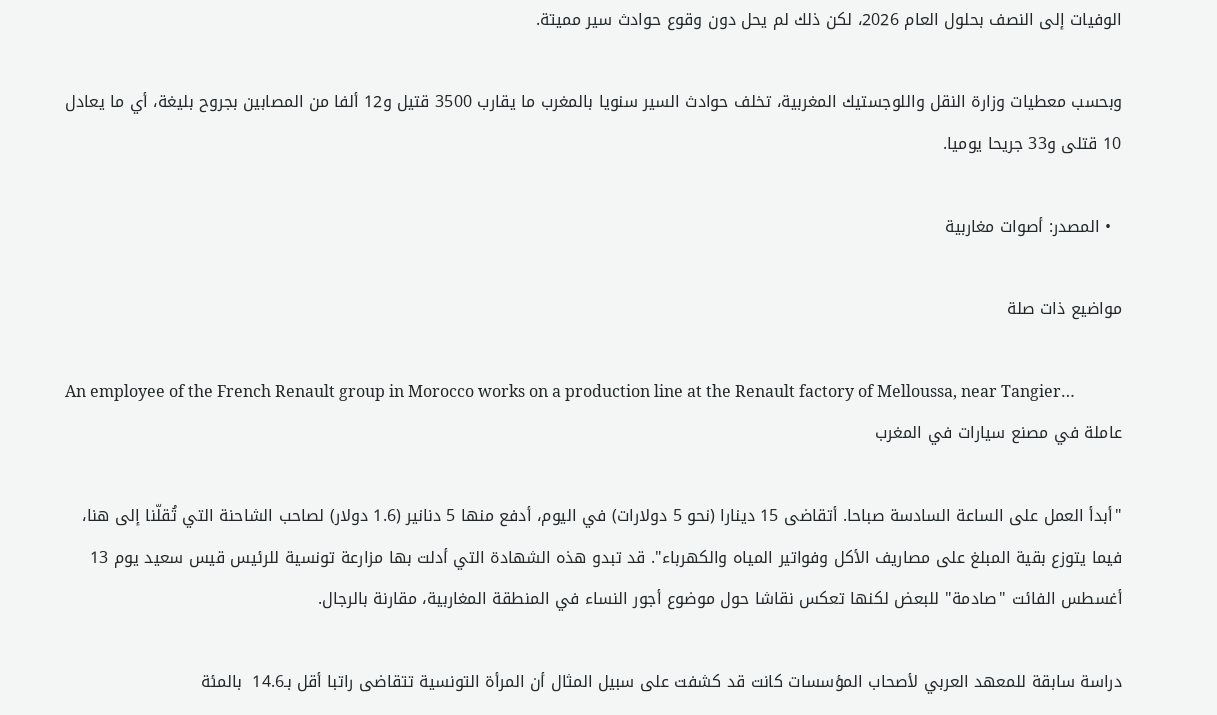الوفيات إلى النصف بحلول العام 2026، لكن ذلك لم يحل دون وقوع حوادث سير مميتة.

وبحسب معطيات وزارة النقل واللوجستيك المغربية، تخلف حوادث السير سنويا بالمغرب ما يقارب 3500 قتيل و12 ألفا من المصابين بجروح بليغة، أي ما يعادل 10 قتلى و33 جريحا يوميا.

  • المصدر: أصوات مغاربية

مواضيع ذات صلة

An employee of the French Renault group in Morocco works on a production line at the Renault factory of Melloussa, near Tangier…
عاملة في مصنع سيارات في المغرب

"أبدأ العمل على الساعة السادسة صباحا. أتقاضى 15 دينارا (نحو 5 دولارات) في اليوم، أدفع منها 5 دنانير (1.6 دولار) لصاحب الشاحنة التي تُقلّنا إلى هنا، فيما يتوزع بقية المبلغ على مصاريف الأكل وفواتير المياه والكهرباء". قد تبدو هذه الشهادة التي أدلت بها مزارعة تونسية للرئيس قيس سعيد يوم 13 أغسطس الفائت "صادمة" للبعض لكنها تعكس نقاشا حول موضوع أجور النساء في المنطقة المغاربية، مقارنة بالرجال.

دراسة سابقة للمعهد العربي لأصحاب المؤسسات كانت قد كشفت على سبيل المثال أن المرأة التونسية تتقاضى راتبا أقل بـ14.6  بالمئة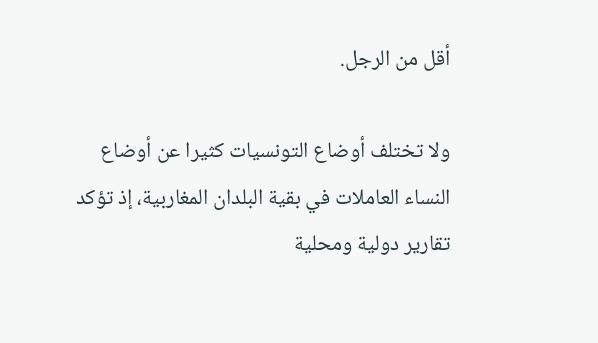أقل من الرجل.

ولا تختلف أوضاع التونسيات كثيرا عن أوضاع النساء العاملات في بقية البلدان المغاربية، إذ تؤكد تقارير دولية ومحلية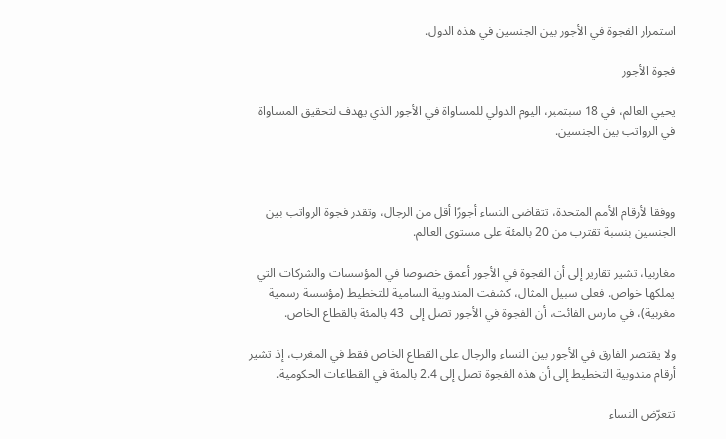استمرار الفجوة في الأجور بين الجنسين في هذه الدول.

فجوة الأجور

يحيي العالم، في 18 سبتمبر، اليوم الدولي للمساواة في الأجور الذي يهدف لتحقيق المساواة في الرواتب بين الجنسين.



ووفقا لأرقام الأمم المتحدة، تتقاضى النساء أجورًا أقل من الرجال، وتقدر فجوة الرواتب بين الجنسين بنسبة تقترب من 20 بالمئة على مستوى العالم.

مغاربيا، تشير تقارير إلى أن الفجوة في الأجور أعمق خصوصا في المؤسسات والشركات التي يملكها خواص. فعلى سبيل المثال، كشفت المندوبية السامية للتخطيط (مؤسسة رسمية مغربية)، في مارس الفائت، أن الفجوة في الأجور تصل إلى  43 بالمئة بالقطاع الخاص.

ولا يقتصر الفارق في الأجور بين النساء والرجال على القطاع الخاص فقط في المغرب، إذ تشير أرقام مندوبية التخطيط إلى أن هذه الفجوة تصل إلى 2.4 بالمئة في القطاعات الحكومية.

تتعرّض النساء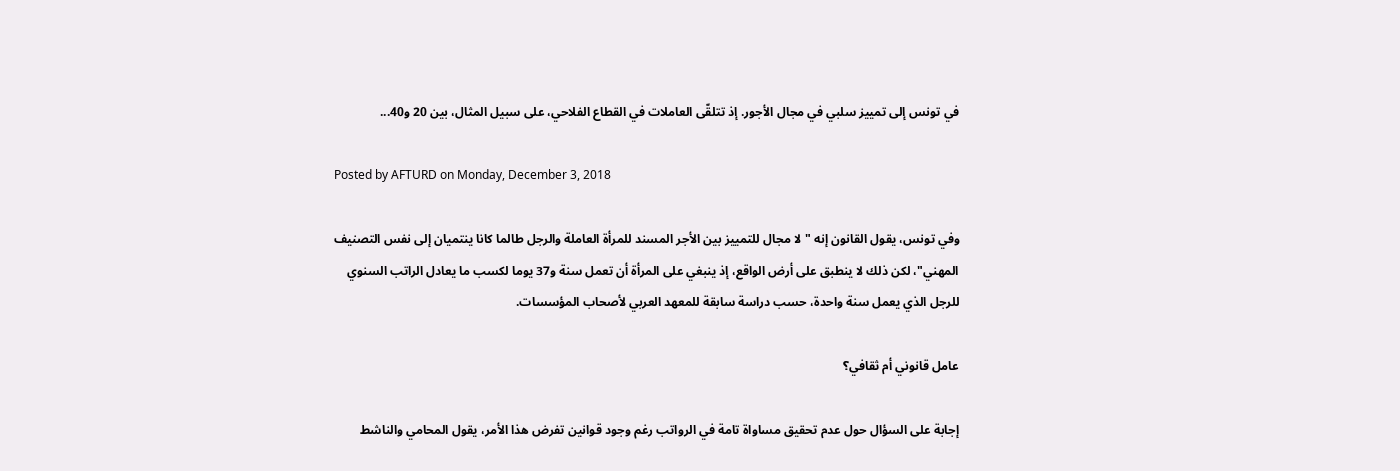في تونس إلى تمييز سلبي في مجال الأجور. إذ تتلقّى العاملات في القطاع الفلاحي، على سبيل المثال، بين 20 و40...

Posted by AFTURD on Monday, December 3, 2018

وفي تونس، يقول القانون إنه "لا مجال للتمييز بين الأجر المسند للمرأة العاملة والرجل طالما كانا ينتميان إلى نفس التصنيف المهني"، لكن ذلك لا ينطبق على أرض الواقع، إذ ينبغي على المرأة أن تعمل سنة و37 يوما لكسب ما يعادل الراتب السنوي للرجل الذي يعمل سنة واحدة، حسب دراسة سابقة للمعهد العربي لأصحاب المؤسسات.

عامل قانوني أم ثقافي؟

إجابة على السؤال حول عدم تحقيق مساواة تامة في الرواتب رغم وجود قوانين تفرض هذا الأمر، يقول المحامي والناشط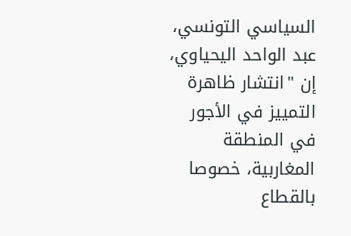السياسي التونسي، عبد الواحد اليحياوي، إن "انتشار ظاهرة التمييز في الأجور في المنطقة المغاربية، خصوصا بالقطاع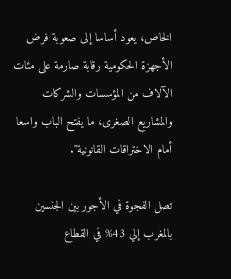الخاص، يعود أساسا إلى صعوبة فرض الأجهزة الحكومية رقابة صارمة على مئات الآلاف من المؤسسات والشركات والمشاريع الصغرى، ما يفتح الباب واسعا أمام الاختراقات القانونية".

تصل الفجوة في الأجور بين الجنسين بالمغرب إلي 43% في القطاع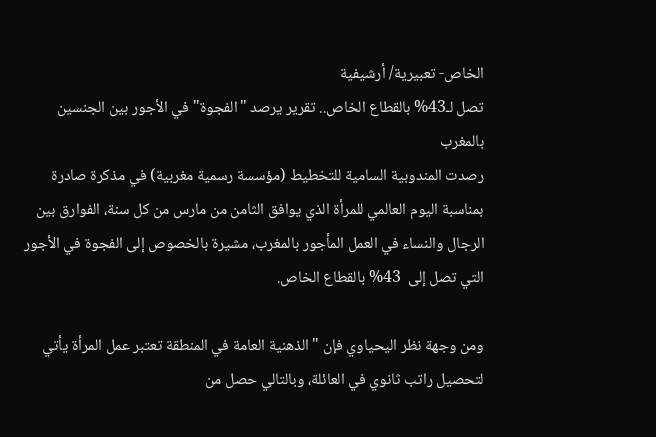الخاص- تعبيرية/ أرشيفية
تصل لـ43% بالقطاع الخاص.. تقرير يرصد "الفجوة" في الأجور بين الجنسين بالمغرب
رصدت المندوبية السامية للتخطيط (مؤسسة رسمية مغربية) في مذكرة صادرة بمناسبة اليوم العالمي للمرأة الذي يوافق الثامن من مارس من كل سنة، الفوارق بين الرجال والنساء في العمل المأجور بالمغرب، مشيرة بالخصوص إلى الفجوة في الأجور التي تصل إلى  43% بالقطاع الخاص.

ومن وجهة نظر اليحياوي فإن "الذهنية العامة في المنطقة تعتبر عمل المرأة يأتي لتحصيل راتب ثانوي في العائلة، وبالتالي حصل من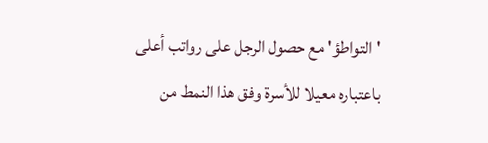'التواطؤ' مع حصول الرجل على رواتب أعلى باعتباره معيلا للأسرة وفق هذا النمط من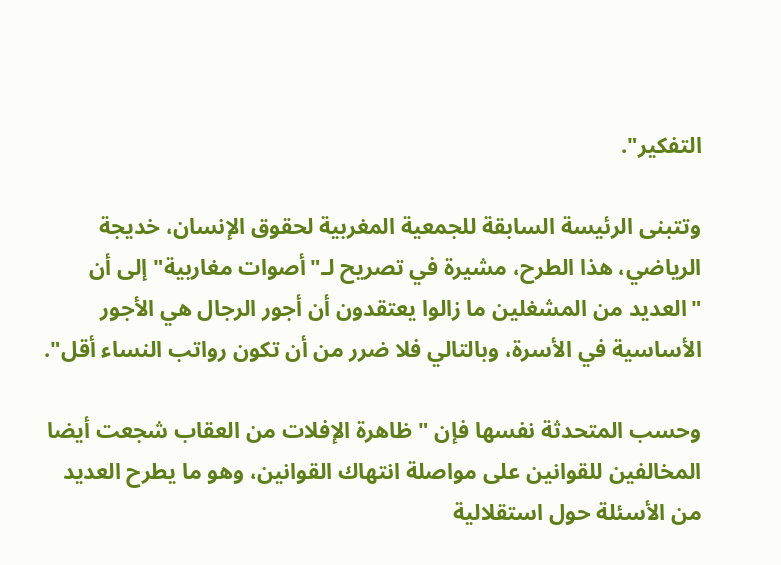التفكير".

وتتبنى الرئيسة السابقة للجمعية المغربية لحقوق الإنسان، خديجة الرياضي، هذا الطرح، مشيرة في تصريح لـ"أصوات مغاربية" إلى أن "العديد من المشغلين ما زالوا يعتقدون أن أجور الرجال هي الأجور الأساسية في الأسرة، وبالتالي فلا ضرر من أن تكون رواتب النساء أقل".

وحسب المتحدثة نفسها فإن "ظاهرة الإفلات من العقاب شجعت أيضا المخالفين للقوانين على مواصلة انتهاك القوانين، وهو ما يطرح العديد من الأسئلة حول استقلالية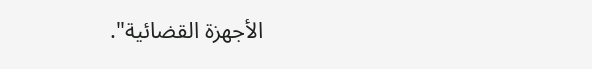الأجهزة القضائية".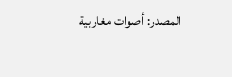المصدر: أصوات مغاربية